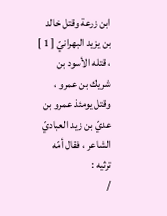ابن زرعة وقتل خالد بن يزيد البهرانيّ [ 1 ] ، قتله الأسود بن شريك بن عمرو ، وقتل يومئذ عمرو بن عديّ بن زيد العباديّ الشاعر ، فقال أمّه ترثيه :
/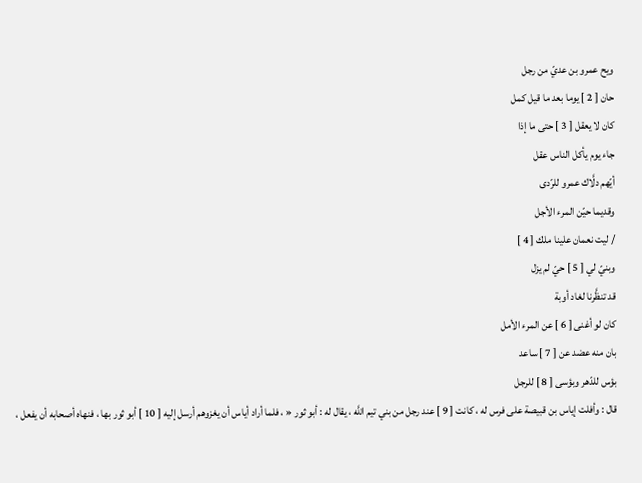ويح عمرو بن عديّ من رجل
حان [ 2 ] يوما بعد ما قيل كمل
كان لا يعقل [ 3 ] حتى ما إذا
جاء يوم يأكل الناس عقل
أيّهم دلَّاك عمرو للرّدى
وقديما حيّن المرء الأجل
/ ليت نعمان علينا ملك [ 4 ]
وبنيّ لي [ 5 ] حيّ لم يزل
قد تنظَّرنا لغاد أوبة
كان لو أغنى [ 6 ] عن المرء الأمل
بان منه عضد عن [ 7 ] ساعد
بؤس للدّهر وبؤسى [ 8 ] للرجل
قال : وأفلت إياس بن قبيصة على فرس له ، كانت [ 9 ] عند رجل من بني تيم اللَّه ، يقال له : أبو ثور « ، فلما أراد أياس أن يغزوهم أرسل إليه [ 10 ] أبو ثور بها ، فنهاه أصحابه أن يفعل ،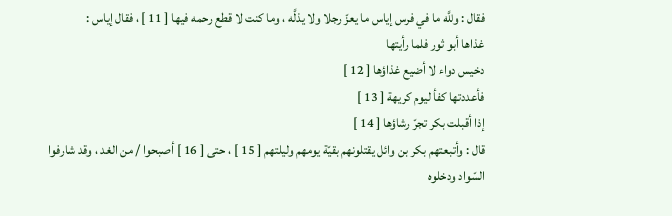فقال : وللَّه ما في فرس إياس ما يعزّ رجلا ولا يذلَّه ، وما كنت لا قطع رحمه فيها [ 11 ] ، فقال إياس :
غذاها أبو ثور فلما رأيتها
دخيس دواء لا أضيع غذاؤها [ 12 ]
فأعددتها كفأ ليوم كريهة [ 13 ]
إذا أقبلت بكر تجرّ رشاؤها [ 14 ]
قال : وأتبعتهم بكر بن وائل يقتلونهم بقيّة يومهم وليلتهم [ 15 ] ، حتى [ 16 ] أصبحوا / من الغد ، وقد شارفوا السّواد ودخلوه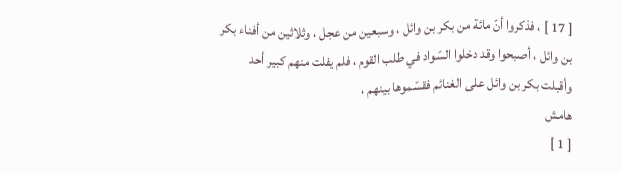[ 17 ] ، فذكروا أنّ مائة من بكر بن وائل ، وسبعين من عجل ، وثلاثين من أفناء بكر بن وائل ، أصبحوا وقد دخلوا السّواد في طلب القوم ، فلم يفلت منهم كبير أحد وأقبلت بكر بن وائل على الغنائم فقسّموها بينهم ،
هامش
[ 1 ]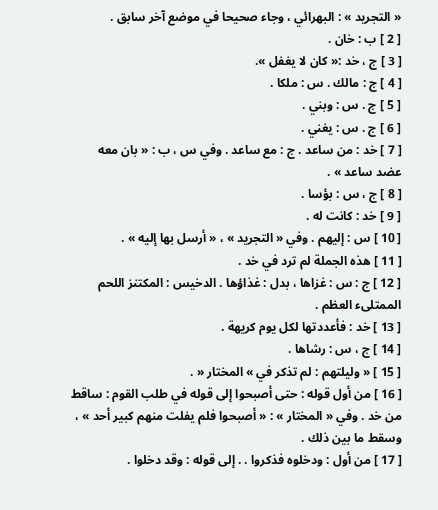« التجريد » : البهرائي ، وجاء صحيحا في موضع آخر سابق .
[ 2 ] ب : خان .
[ 3 ] ج ، خد :« كان لا يغفل ».
[ 4 ] ج : مالك . س : ملكا .
[ 5 ] ج . س : وبني .
[ 6 ] ج . س : يغني .
[ 7 ] خد : من ساعد . ج : مع ساعد . وفي س ، ب : « بان معه عضد ساعد » .
[ 8 ] ج ، س : بؤسا .
[ 9 ] خد : كانت له .
[ 10 ] س : إليهم . وفي « التجريد » ، « أرسل بها إليه » .
[ 11 ] هذه الجملة لم ترد في خد .
[ 12 ] ج : س : غزاها ، بدل : غذاؤها . الدخيس : المكتنز اللحم الممتلىء العظم .
[ 13 ] خد : فأعددتها لكل يوم كريهة .
[ 14 ] ج ، س : رشاها .
[ 15 ] « وليلتهم : لم تذكر في » المختار « .
[ 16 ] من أول قوله : حتى أصبحوا إلى قوله في طلب القوم : ساقط من خد . وفي « المختار » : « أصبحوا فلم يفلت منهم كبير أحد » ، وسقط ما بين ذلك .
[ 17 ] من أول : ودخلوه فذكروا . . إلى قوله : وقد دخلوا .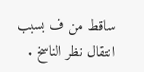ساقط من ف بسبب انتقال نظر الناسخ .